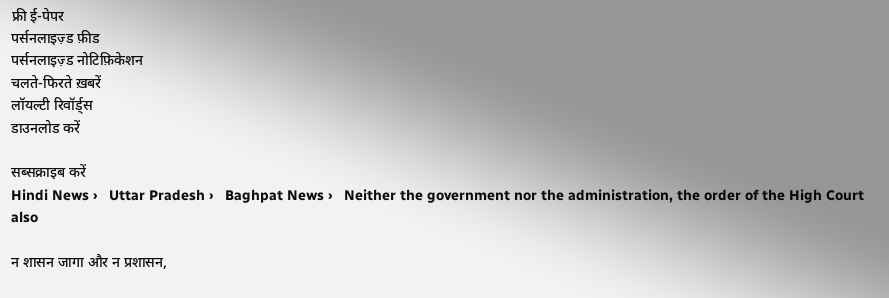फ्री ई-पेपर
पर्सनलाइज़्ड फ़ीड
पर्सनलाइज़्ड नोटिफ़िकेशन
चलते-फिरते ख़बरें
लॉयल्टी रिवॉर्ड्स
डाउनलोड करें

सब्सक्राइब करें
Hindi News ›   Uttar Pradesh ›   Baghpat News ›   Neither the government nor the administration, the order of the High Court also

न शासन जागा और न प्रशासन,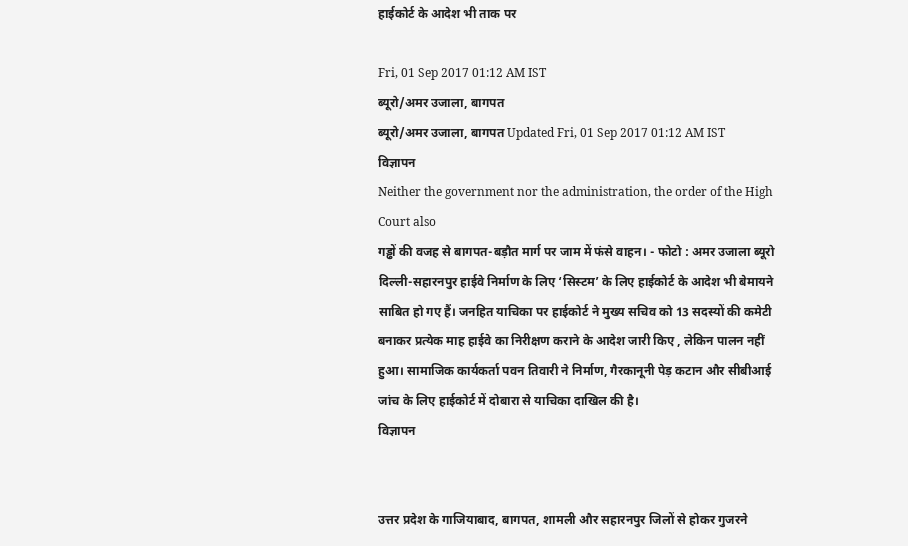हाईकोर्ट के आदेश भी ताक पर

Fri, 01 Sep 2017 01:12 AM IST
ब्यूरो/अमर उजाला, बागपत
ब्यूरो/अमर उजाला, बागपत Updated Fri, 01 Sep 2017 01:12 AM IST
विज्ञापन
Neither the government nor the administration, the order of the High Court also
गड्ढों की वजह से बागपत-बड़ौत मार्ग पर जाम में फंसे वाहन। - फोटो : अमर उजाला ब्यूरो
दिल्ली-सहारनपुर हाईवे निर्माण के लिए ‘सिस्टम’ के लिए हाईकोर्ट के आदेश भी बेमायने साबित हो गए हैं। जनहित याचिका पर हाईकोर्ट ने मुख्य सचिव को 13 सदस्यों की कमेटी बनाकर प्रत्येक माह हाईवे का निरीक्षण कराने के आदेश जारी किए , लेकिन पालन नहीं हुआ। सामाजिक कार्यकर्ता पवन तिवारी ने निर्माण, गैरकानूनी पेड़ कटान और सीबीआई जांच के लिए हाईकोर्ट में दोबारा से याचिका दाखिल की है।
विज्ञापन


उत्तर प्रदेश के गाजियाबाद, बागपत, शामली और सहारनपुर जिलों से होकर गुजरने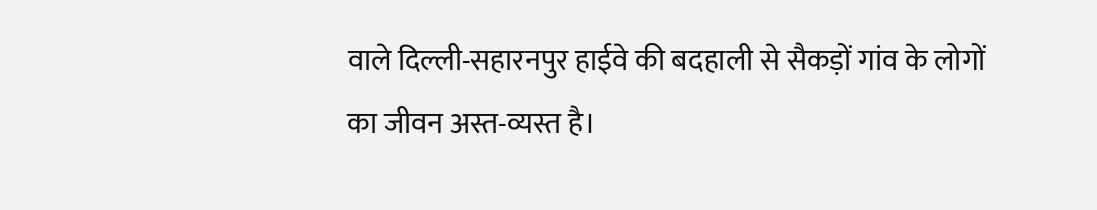वाले दिल्ली-सहारनपुर हाईवे की बदहाली से सैकड़ों गांव के लोगों का जीवन अस्त-व्यस्त है।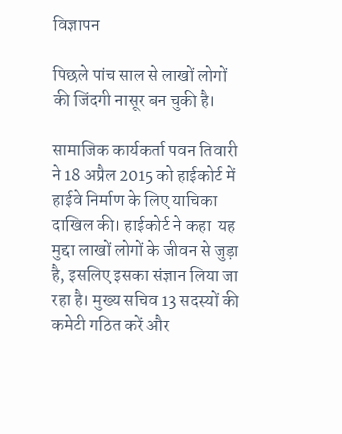विज्ञापन

पिछले पांच साल से लाखों लोगों की जिंदगी नासूर बन चुकी है।

सामाजिक कार्यकर्ता पवन तिवारी ने 18 अप्रैल 2015 को हाईकोर्ट में हाईवे निर्माण के लिए याचिका दाखिल की। हाईकोर्ट ने कहा  यह मुद्दा लाखों लोगों के जीवन से जुड़ा है, इसलिए इसका संज्ञान लिया जा रहा है। मुख्य सचिव 13 सदस्यों की कमेटी गठित करें और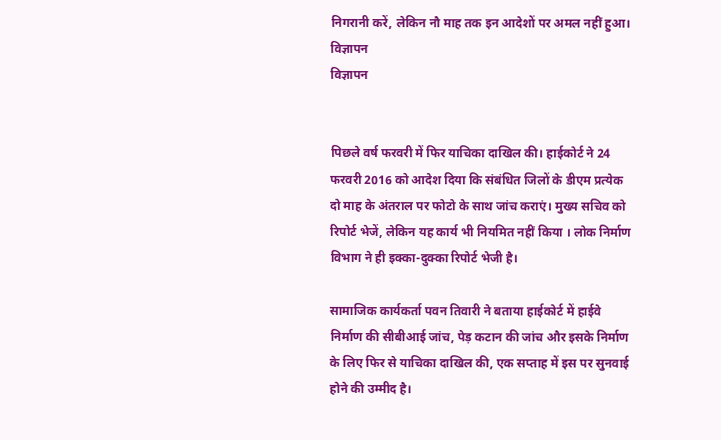निगरानी करें, लेकिन नौ माह तक इन आदेशों पर अमल नहीं हुआ।
विज्ञापन
विज्ञापन


पिछले वर्ष फरवरी में फिर याचिका दाखिल की। हाईकोर्ट ने 24 फरवरी 2016 को आदेश दिया कि संबंधित जिलों के डीएम प्रत्येक दो माह के अंतराल पर फोटो के साथ जांच कराएं। मुख्य सचिव को रिपोर्ट भेजें, लेकिन यह कार्य भी नियमित नहीं किया । लोक निर्माण विभाग ने ही इक्का-दुक्का रिपोर्ट भेजी है।

सामाजिक कार्यकर्ता पवन तिवारी ने बताया हाईकोर्ट में हाईवे निर्माण की सीबीआई जांच, पेड़ कटान की जांच और इसके निर्माण के लिए फिर से याचिका दाखिल की, एक सप्ताह में इस पर सुनवाई होने की उम्मीद है।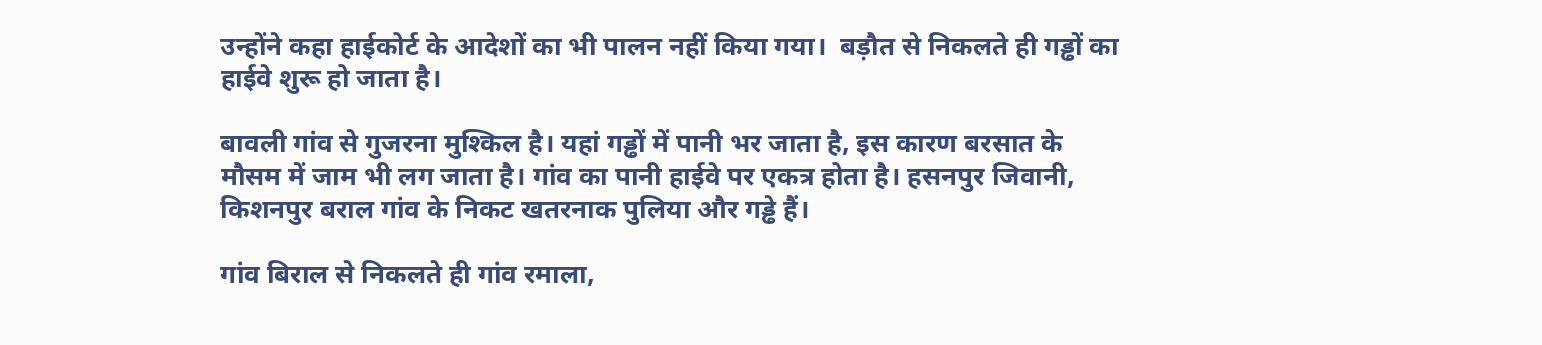उन्होंने कहा हाईकोर्ट के आदेशों का भी पालन नहीं किया गया।  बड़ौत से निकलते ही गड्ढों का हाईवे शुरू हो जाता है।

बावली गांव से गुजरना मुश्किल है। यहां गड्ढों में पानी भर जाता है, इस कारण बरसात के मौसम में जाम भी लग जाता है। गांव का पानी हाईवे पर एकत्र होता है। हसनपुर जिवानी, किशनपुर बराल गांव के निकट खतरनाक पुलिया और गड्ढे हैं।

गांव बिराल से निकलते ही गांव रमाला,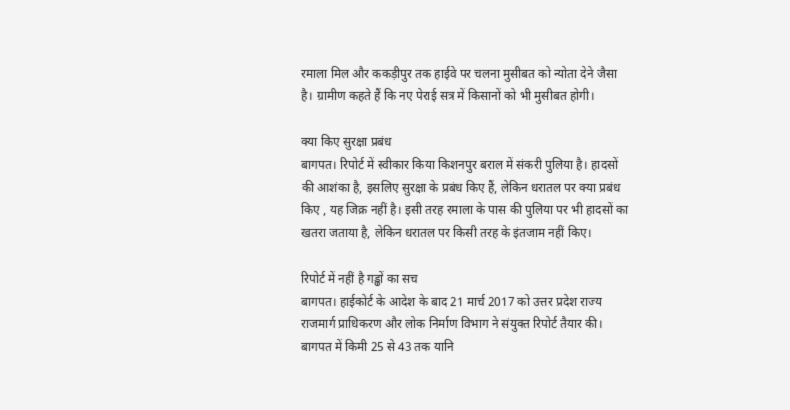रमाला मिल और ककड़ीपुर तक हाईवे पर चलना मुसीबत को न्योता देने जैसा है। ग्रामीण कहते हैं कि नए पेराई सत्र में किसानों को भी मुसीबत होगी।

क्या किए सुरक्षा प्रबंध
बागपत। रिपोर्ट में स्वीकार किया किशनपुर बराल में संकरी पुलिया है। हादसों की आशंका है, इसलिए सुरक्षा के प्रबंध किए हैं, लेकिन धरातल पर क्या प्रबंध किए , यह जिक्र नहीं है। इसी तरह रमाला के पास की पुलिया पर भी हादसों का खतरा जताया है, लेकिन धरातल पर किसी तरह के इंतजाम नहीं किए।

रिपोर्ट में नहीं है गड्ढों का सच
बागपत। हाईकोर्ट के आदेश के बाद 21 मार्च 2017 को उत्तर प्रदेश राज्य राजमार्ग प्राधिकरण और लोक निर्माण विभाग ने संयुक्त रिपोर्ट तैयार की। बागपत में किमी 25 से 43 तक यानि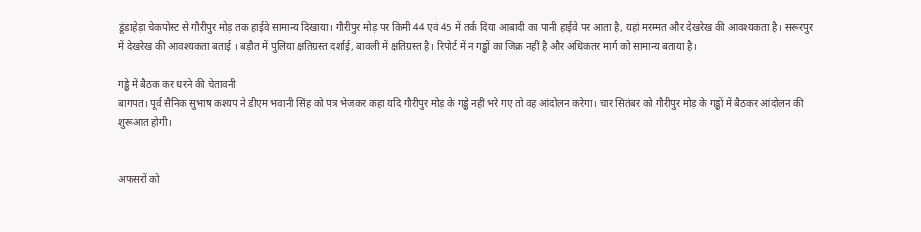डूंडाहेड़ा चेकपोस्ट से गौरीपुर मोड़ तक हाईवे सामान्य दिखाया। गौरीपुर मोड़ पर किमी 44 एवं 45 में तर्क दिया आबादी का पानी हाईवे पर आता है, यहां मरम्मत और देखरेख की आवश्यकता है। सरूरपुर में देखरेख की आवश्यकता बताई । बड़ौत में पुलिया क्षतिग्रस्त दर्शाई, बावली में क्षतिग्रस्त है। रिपोर्ट में न गड्ढों का जिक्र नहीं है और अधिकतर मार्ग को सामान्य बताया है।

गड्ढे में बैठक कर धरने की चेतावनी
बागपत। पूर्व सैनिक सुभाष कश्यप ने डीएम भवानी सिंह को पत्र भेजकर कहा यदि गौरीपुर मोड़ के गड्ढे नहीं भरे गए तो वह आंदोलन करेगा। चार सितंबर को गौरीपुर मोड़ के गड्ढों में बैठकर आंदोलन की शुरूआत होगी।


अफसरों को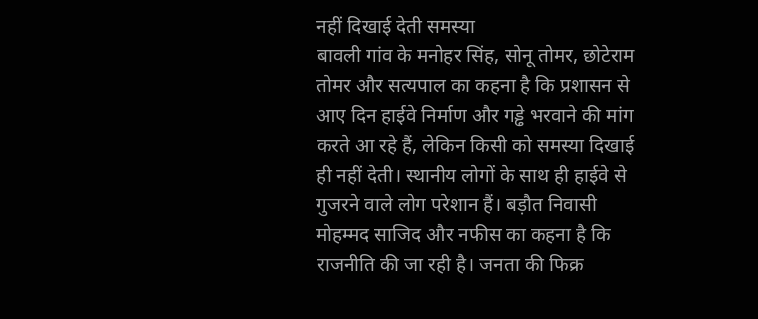नहीं दिखाई देती समस्या
बावली गांव के मनोहर सिंह, सोनू तोमर, छोटेराम तोमर और सत्यपाल का कहना है कि प्रशासन से आए दिन हाईवे निर्माण और गड्ढे भरवाने की मांग करते आ रहे हैं, लेकिन किसी को समस्या दिखाई ही नहीं देती। स्थानीय लोगों के साथ ही हाईवे से गुजरने वाले लोग परेशान हैं। बड़ौत निवासी मोहम्मद साजिद और नफीस का कहना है कि राजनीति की जा रही है। जनता की फिक्र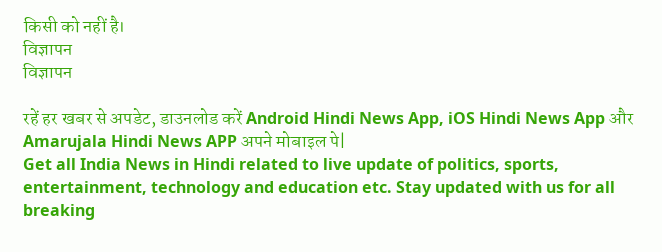किसी को नहीं है।
विज्ञापन
विज्ञापन

रहें हर खबर से अपडेट, डाउनलोड करें Android Hindi News App, iOS Hindi News App और Amarujala Hindi News APP अपने मोबाइल पे|
Get all India News in Hindi related to live update of politics, sports, entertainment, technology and education etc. Stay updated with us for all breaking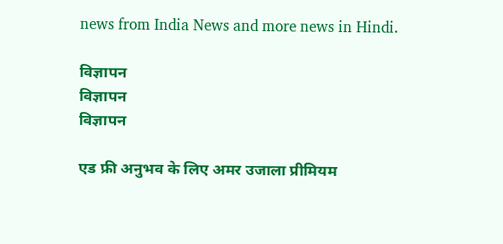news from India News and more news in Hindi.

विज्ञापन
विज्ञापन
विज्ञापन

एड फ्री अनुभव के लिए अमर उजाला प्रीमियम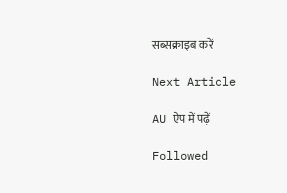सब्सक्राइब करें

Next Article

AU ऐप में पढ़ें

Followed